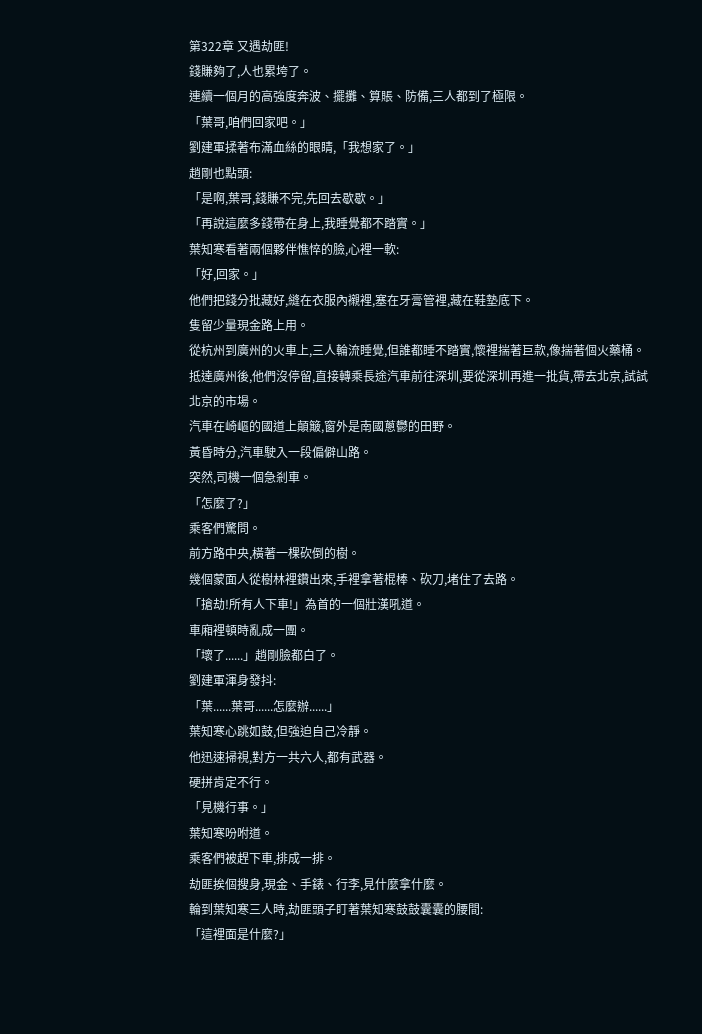第322章 又遇劫匪!
錢賺夠了,人也累垮了。
連續一個月的高強度奔波、擺攤、算賬、防備,三人都到了極限。
「葉哥,咱們回家吧。」
劉建軍揉著布滿血絲的眼睛,「我想家了。」
趙剛也點頭:
「是啊,葉哥,錢賺不完,先回去歇歇。」
「再說這麼多錢帶在身上,我睡覺都不踏實。」
葉知寒看著兩個夥伴憔悴的臉,心裡一軟:
「好,回家。」
他們把錢分批藏好,縫在衣服內襯裡,塞在牙膏管裡,藏在鞋墊底下。
隻留少量現金路上用。
從杭州到廣州的火車上,三人輪流睡覺,但誰都睡不踏實,懷裡揣著巨款,像揣著個火藥桶。
抵達廣州後,他們沒停留,直接轉乘長途汽車前往深圳,要從深圳再進一批貨,帶去北京,試試北京的市場。
汽車在崎嶇的國道上顛簸,窗外是南國蔥鬱的田野。
黃昏時分,汽車駛入一段偏僻山路。
突然,司機一個急剎車。
「怎麼了?」
乘客們驚問。
前方路中央,橫著一棵砍倒的樹。
幾個蒙面人從樹林裡鑽出來,手裡拿著棍棒、砍刀,堵住了去路。
「搶劫!所有人下車!」為首的一個壯漢吼道。
車廂裡頓時亂成一團。
「壞了......」趙剛臉都白了。
劉建軍渾身發抖:
「葉......葉哥......怎麼辦......」
葉知寒心跳如鼓,但強迫自己冷靜。
他迅速掃視,對方一共六人,都有武器。
硬拼肯定不行。
「見機行事。」
葉知寒吩咐道。
乘客們被趕下車,排成一排。
劫匪挨個搜身,現金、手錶、行李,見什麼拿什麼。
輪到葉知寒三人時,劫匪頭子盯著葉知寒鼓鼓囊囊的腰間:
「這裡面是什麼?」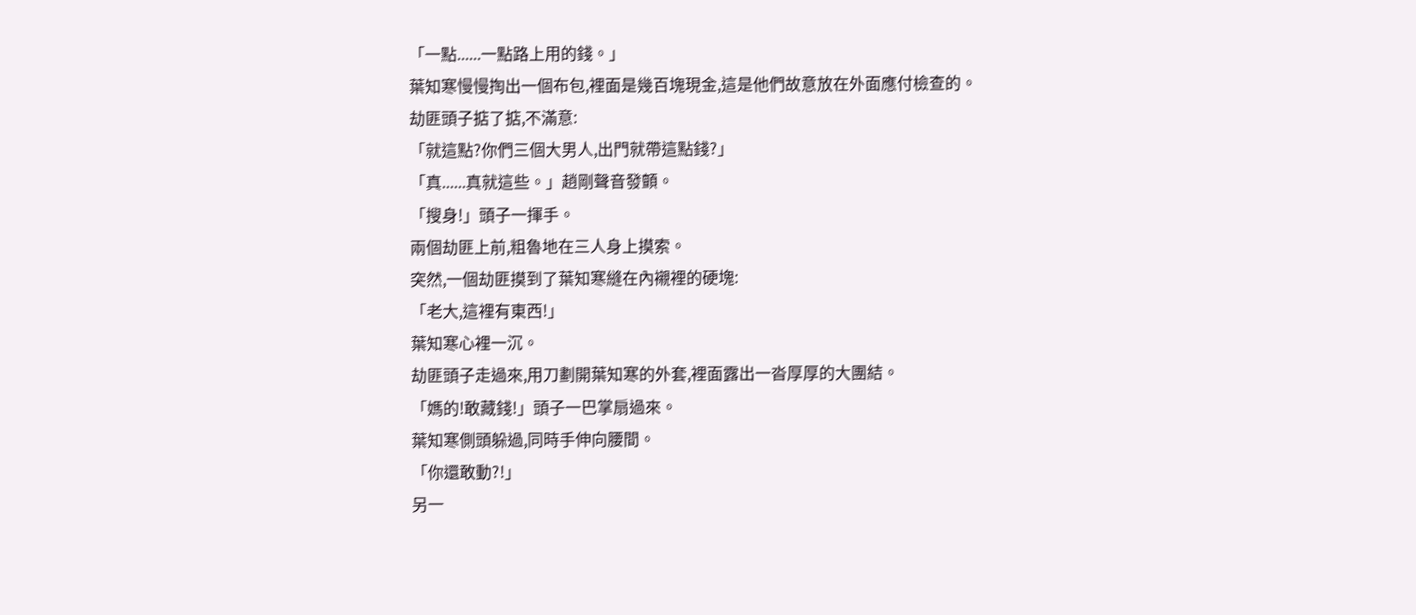「一點......一點路上用的錢。」
葉知寒慢慢掏出一個布包,裡面是幾百塊現金,這是他們故意放在外面應付檢查的。
劫匪頭子掂了掂,不滿意:
「就這點?你們三個大男人,出門就帶這點錢?」
「真......真就這些。」趙剛聲音發顫。
「搜身!」頭子一揮手。
兩個劫匪上前,粗魯地在三人身上摸索。
突然,一個劫匪摸到了葉知寒縫在內襯裡的硬塊:
「老大,這裡有東西!」
葉知寒心裡一沉。
劫匪頭子走過來,用刀劃開葉知寒的外套,裡面露出一沓厚厚的大團結。
「媽的!敢藏錢!」頭子一巴掌扇過來。
葉知寒側頭躲過,同時手伸向腰間。
「你還敢動?!」
另一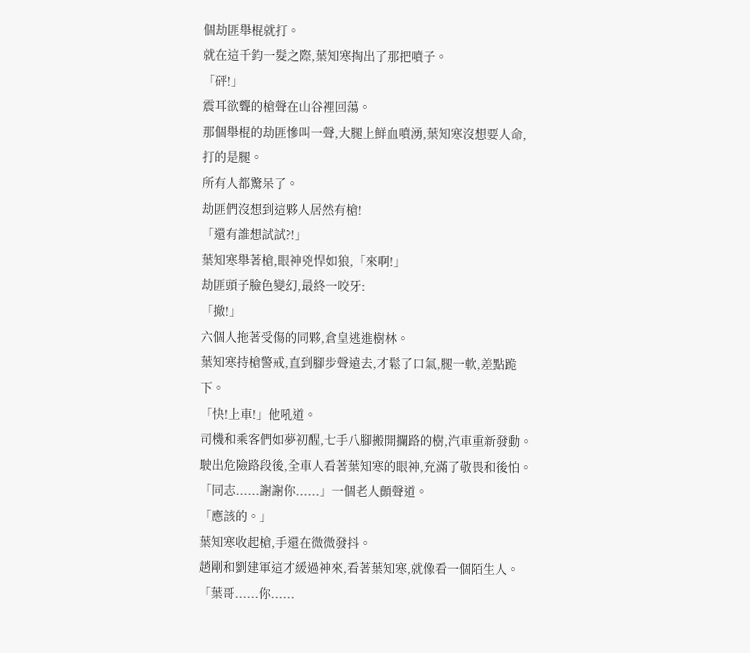個劫匪舉棍就打。
就在這千鈞一髮之際,葉知寒掏出了那把噴子。
「砰!」
震耳欲聾的槍聲在山谷裡回蕩。
那個舉棍的劫匪慘叫一聲,大腿上鮮血噴湧,葉知寒沒想要人命,打的是腿。
所有人都驚呆了。
劫匪們沒想到這夥人居然有槍!
「還有誰想試試?!」
葉知寒舉著槍,眼神兇悍如狼,「來啊!」
劫匪頭子臉色變幻,最終一咬牙:
「撤!」
六個人拖著受傷的同夥,倉皇逃進樹林。
葉知寒持槍警戒,直到腳步聲遠去,才鬆了口氣,腿一軟,差點跪下。
「快!上車!」他吼道。
司機和乘客們如夢初醒,七手八腳搬開攔路的樹,汽車重新發動。
駛出危險路段後,全車人看著葉知寒的眼神,充滿了敬畏和後怕。
「同志......謝謝你......」一個老人顫聲道。
「應該的。」
葉知寒收起槍,手還在微微發抖。
趙剛和劉建軍這才緩過神來,看著葉知寒,就像看一個陌生人。
「葉哥......你......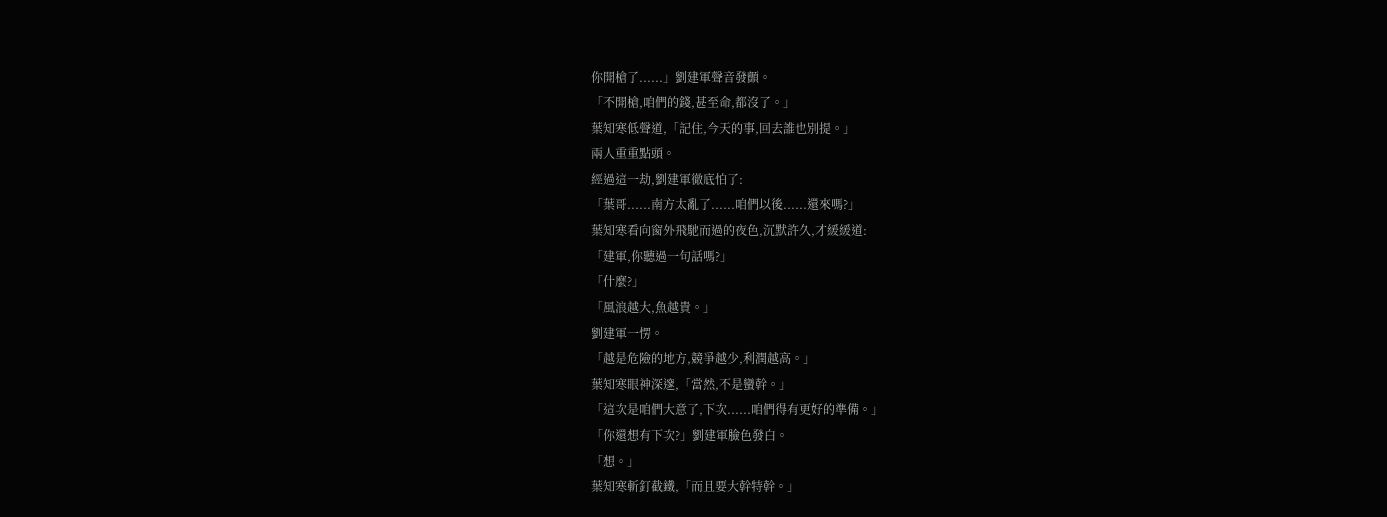你開槍了......」劉建軍聲音發顫。
「不開槍,咱們的錢,甚至命,都沒了。」
葉知寒低聲道,「記住,今天的事,回去誰也別提。」
兩人重重點頭。
經過這一劫,劉建軍徹底怕了:
「葉哥......南方太亂了......咱們以後......還來嗎?」
葉知寒看向窗外飛馳而過的夜色,沉默許久,才緩緩道:
「建軍,你聽過一句話嗎?」
「什麼?」
「風浪越大,魚越貴。」
劉建軍一愣。
「越是危險的地方,競爭越少,利潤越高。」
葉知寒眼神深邃,「當然,不是蠻幹。」
「這次是咱們大意了,下次......咱們得有更好的準備。」
「你還想有下次?」劉建軍臉色發白。
「想。」
葉知寒斬釘截鐵,「而且要大幹特幹。」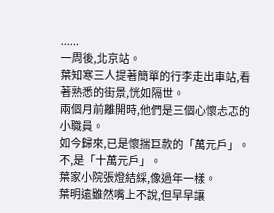......
一周後,北京站。
葉知寒三人提著簡單的行李走出車站,看著熟悉的街景,恍如隔世。
兩個月前離開時,他們是三個心懷忐忑的小職員。
如今歸來,已是懷揣巨款的「萬元戶」。
不,是「十萬元戶」。
葉家小院張燈結綵,像過年一樣。
葉明遠雖然嘴上不說,但早早讓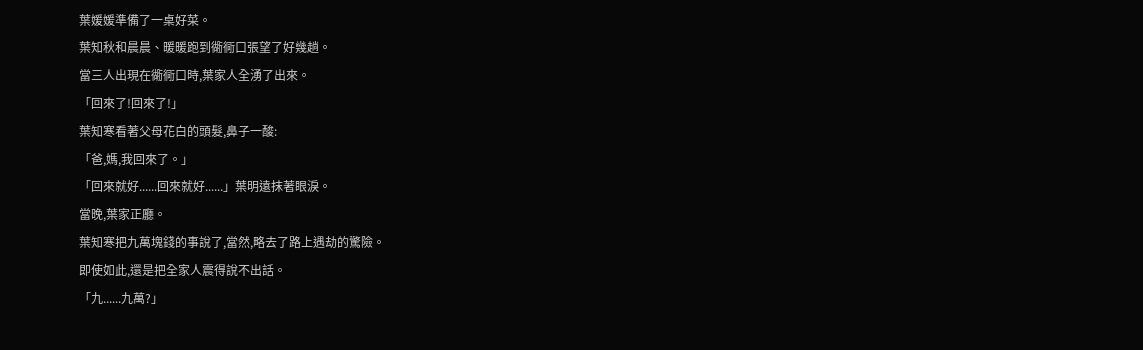葉媛媛準備了一桌好菜。
葉知秋和晨晨、暖暖跑到衚衕口張望了好幾趟。
當三人出現在衚衕口時,葉家人全湧了出來。
「回來了!回來了!」
葉知寒看著父母花白的頭髮,鼻子一酸:
「爸,媽,我回來了。」
「回來就好......回來就好......」葉明遠抹著眼淚。
當晚,葉家正廳。
葉知寒把九萬塊錢的事說了,當然,略去了路上遇劫的驚險。
即使如此,還是把全家人震得說不出話。
「九......九萬?」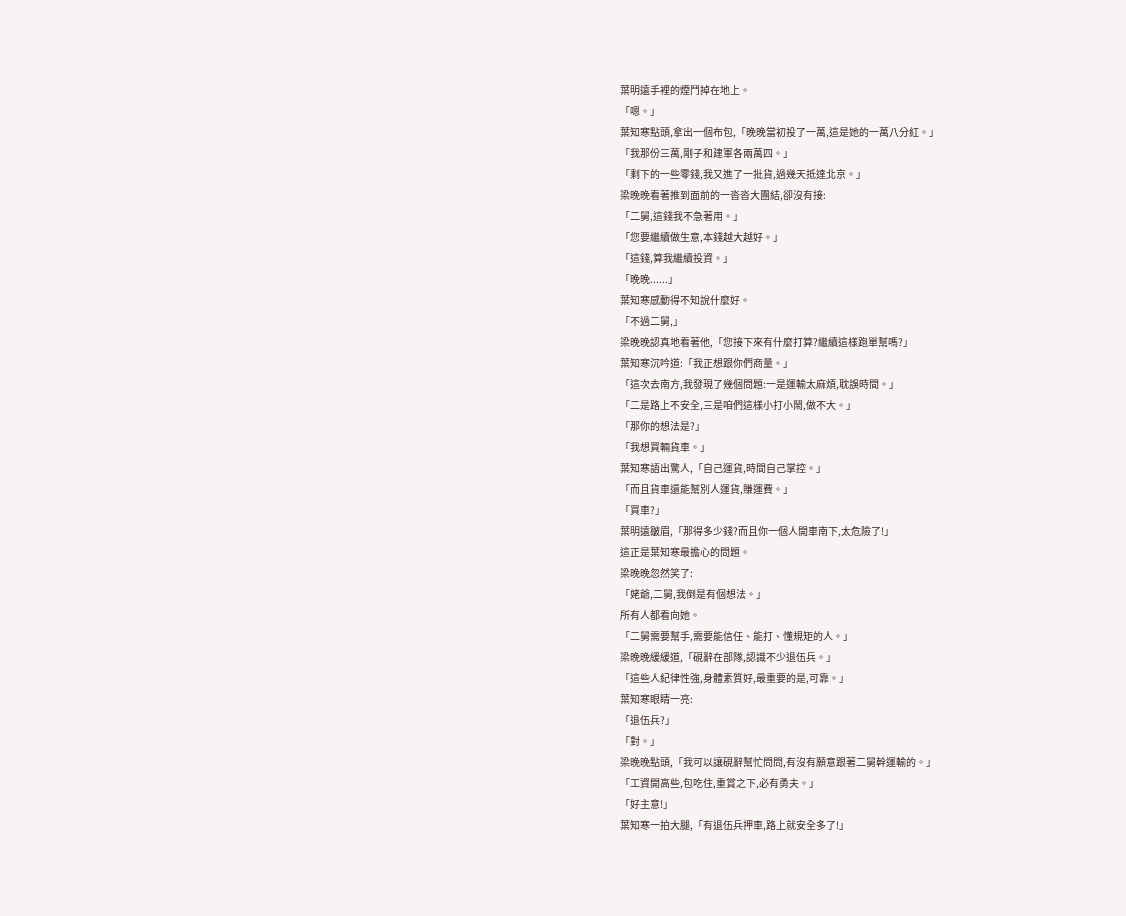葉明遠手裡的煙鬥掉在地上。
「嗯。」
葉知寒點頭,拿出一個布包,「晚晚當初投了一萬,這是她的一萬八分紅。」
「我那份三萬,剛子和建軍各兩萬四。」
「剩下的一些零錢,我又進了一批貨,過幾天抵達北京。」
梁晚晚看著推到面前的一沓沓大團結,卻沒有接:
「二舅,這錢我不急著用。」
「您要繼續做生意,本錢越大越好。」
「這錢,算我繼續投資。」
「晚晚......」
葉知寒感動得不知說什麼好。
「不過二舅,」
梁晚晚認真地看著他,「您接下來有什麼打算?繼續這樣跑單幫嗎?」
葉知寒沉吟道:「我正想跟你們商量。」
「這次去南方,我發現了幾個問題:一是運輸太麻煩,耽誤時間。」
「二是路上不安全,三是咱們這樣小打小鬧,做不大。」
「那你的想法是?」
「我想買輛貨車。」
葉知寒語出驚人,「自己運貨,時間自己掌控。」
「而且貨車還能幫別人運貨,賺運費。」
「買車?」
葉明遠皺眉,「那得多少錢?而且你一個人開車南下,太危險了!」
這正是葉知寒最擔心的問題。
梁晚晚忽然笑了:
「姥爺,二舅,我倒是有個想法。」
所有人都看向她。
「二舅需要幫手,需要能信任、能打、懂規矩的人。」
梁晚晚緩緩道,「硯辭在部隊,認識不少退伍兵。」
「這些人紀律性強,身體素質好,最重要的是,可靠。」
葉知寒眼睛一亮:
「退伍兵?」
「對。」
梁晚晚點頭,「我可以讓硯辭幫忙問問,有沒有願意跟著二舅幹運輸的。」
「工資開高些,包吃住,重賞之下,必有勇夫。」
「好主意!」
葉知寒一拍大腿,「有退伍兵押車,路上就安全多了!」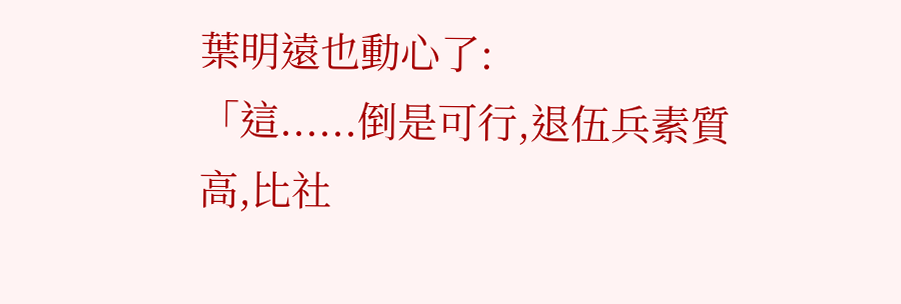葉明遠也動心了:
「這......倒是可行,退伍兵素質高,比社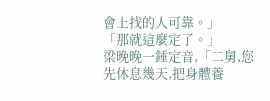會上找的人可靠。」
「那就這麼定了。」
梁晚晚一錘定音,「二舅,您先休息幾天,把身體養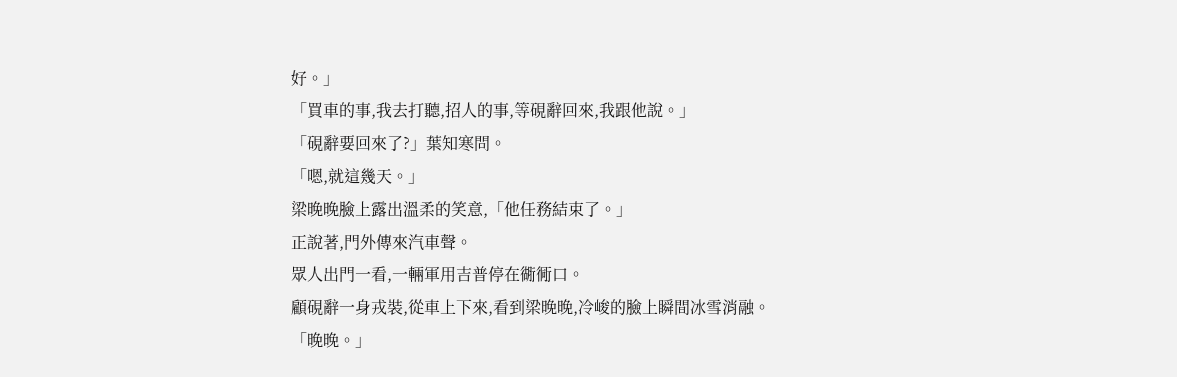好。」
「買車的事,我去打聽,招人的事,等硯辭回來,我跟他說。」
「硯辭要回來了?」葉知寒問。
「嗯,就這幾天。」
梁晚晚臉上露出溫柔的笑意,「他任務結束了。」
正說著,門外傳來汽車聲。
眾人出門一看,一輛軍用吉普停在衚衕口。
顧硯辭一身戎裝,從車上下來,看到梁晚晚,冷峻的臉上瞬間冰雪消融。
「晚晚。」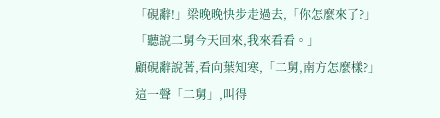「硯辭!」梁晚晚快步走過去,「你怎麼來了?」
「聽說二舅今天回來,我來看看。」
顧硯辭說著,看向葉知寒,「二舅,南方怎麼樣?」
這一聲「二舅」,叫得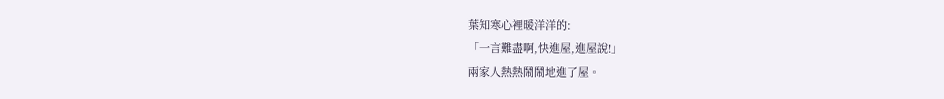葉知寒心裡暖洋洋的:
「一言難盡啊,快進屋,進屋說!」
兩家人熱熱鬧鬧地進了屋。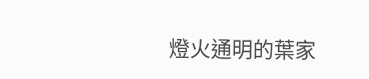燈火通明的葉家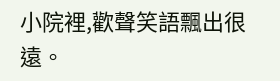小院裡,歡聲笑語飄出很遠。